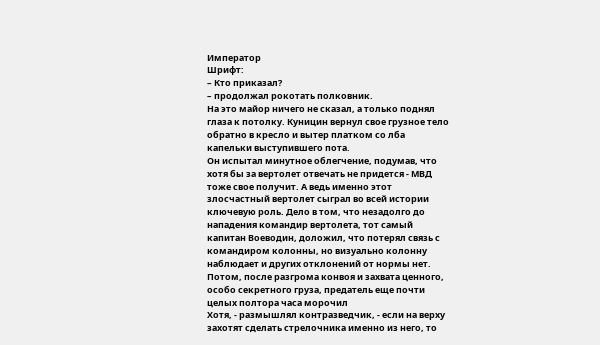Император
Шрифт:
– Кто приказал?
– продолжал рокотать полковник.
Hа это майор ничего не сказал, а только поднял глаза к потолку. Куницин вернул свое грузное тело обратно в кресло и вытер платком со лба капельки выступившего пота.
Он испытал минутное облегчение, подумав, что хотя бы за вертолет отвечать не придется - МВД тоже свое получит. А ведь именно этот злосчастный вертолет сыграл во всей истории ключевую роль. Дело в том, что незадолго до нападения командир вертолета, тот самый капитан Воеводин, доложил, что потерял связь с командиром колонны, но визуально колонну наблюдает и других отклонений от нормы нет. Потом, после разгрома конвоя и захвата ценного, особо секретного груза, предатель еще почти целых полтора часа морочил
Хотя, - размышлял контразведчик, - если на верху захотят сделать стрелочника именно из него, то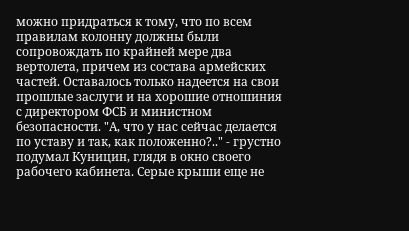можно придраться к тому, что по всем правилам колонну должны были сопровождать по крайней мере два вертолета, причем из состава армейских частей. Оставалось только надеется на свои прошлые заслуги и на хорошие отношиния с директором ФСБ и министном безопасности. "А, что у нас сейчас делается по уставу и так, как положенно?.." - грустно подумал Куницин, глядя в окно своего рабочего кабинета. Серые крыши еще не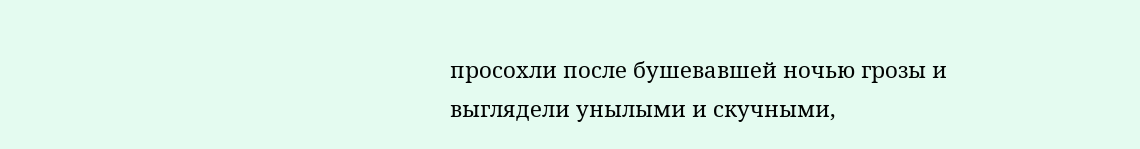просохли после бушевавшей ночью грозы и выглядели унылыми и скучными,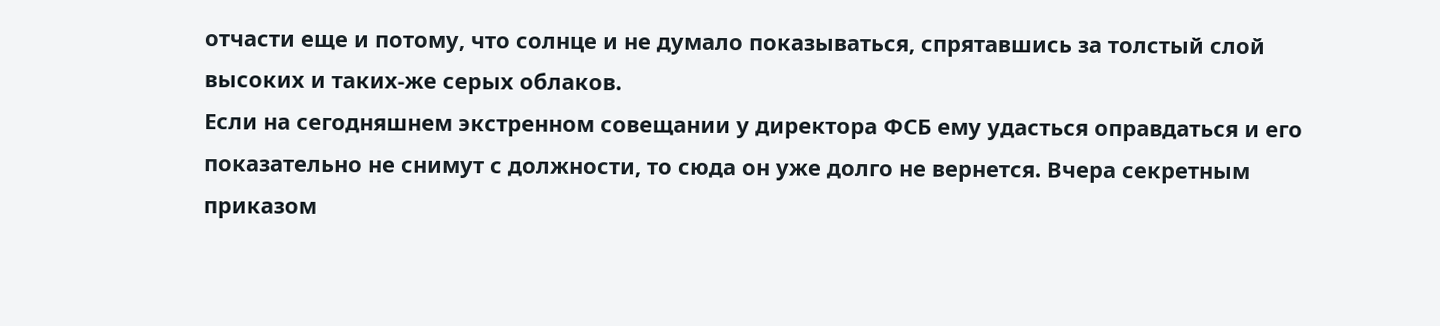отчасти еще и потому, что солнце и не думало показываться, спрятавшись за толстый слой высоких и таких-же серых облаков.
Если на сегодняшнем экстренном совещании у директора ФСБ ему удасться оправдаться и его показательно не снимут с должности, то сюда он уже долго не вернется. Вчера секретным приказом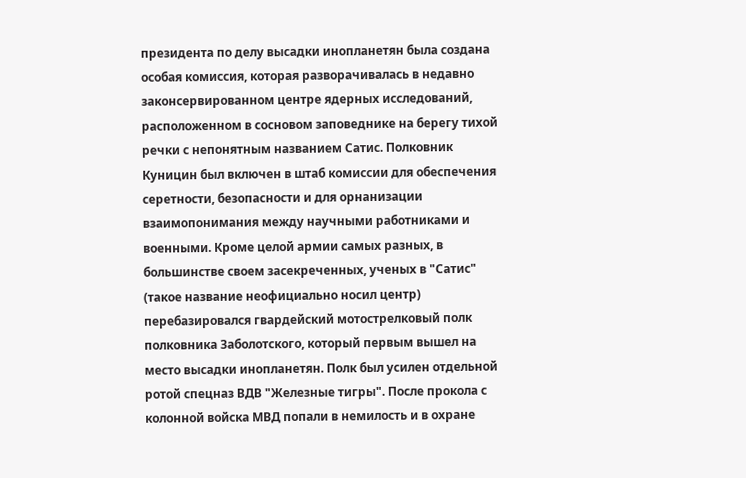президента по делу высадки инопланетян была создана особая комиссия, которая разворачивалась в недавно законсервированном центре ядерных исследований, расположенном в сосновом заповеднике на берегу тихой речки с непонятным названием Сатис. Полковник Куницин был включен в штаб комиссии для обеспечения серетности, безопасности и для орнанизации взаимопонимания между научными работниками и военными. Кроме целой армии самых разных, в большинстве своем засекреченных, ученых в "Сатис" (такое название неофициально носил центр) перебазировался гвардейский мотострелковый полк полковника Заболотского, который первым вышел на место высадки инопланетян. Полк был усилен отдельной ротой спецназ ВДВ "Железные тигры". После прокола с колонной войска МВД попали в немилость и в охране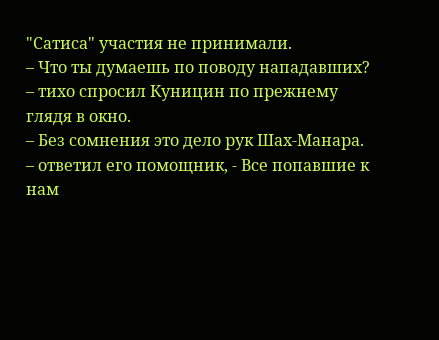"Сатиса" участия не принимали.
– Что ты думаешь по поводу нападавших?
– тихо спросил Куницин по прежнему глядя в окно.
– Без сомнения это дело рук Шах-Манара.
– ответил его помощник, - Все попавшие к нам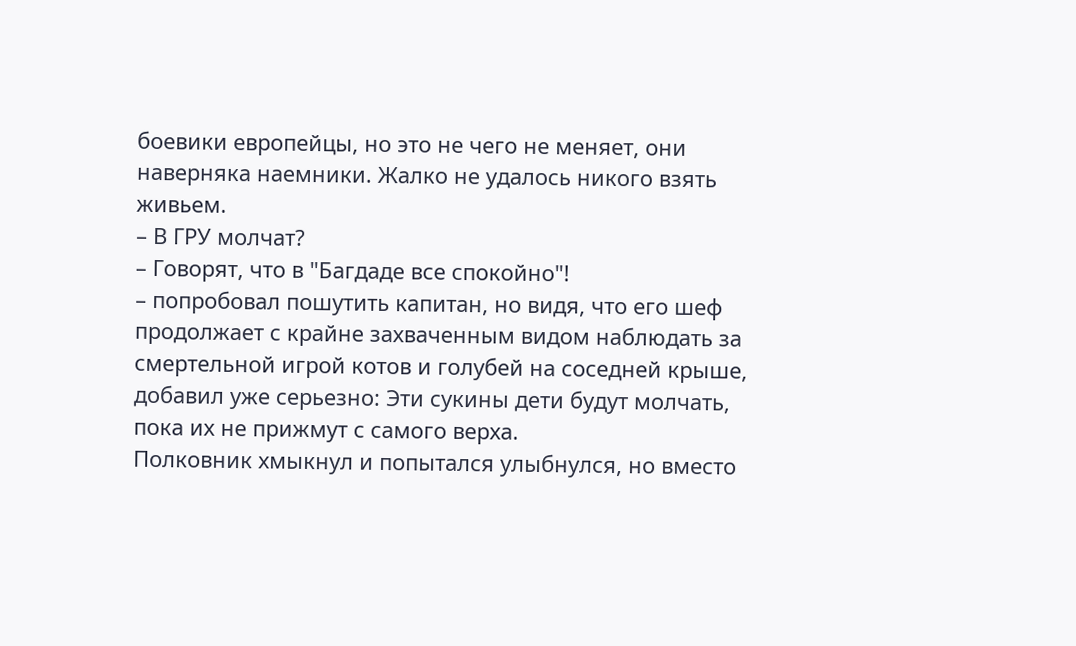боевики европейцы, но это не чего не меняет, они наверняка наемники. Жалко не удалось никого взять живьем.
– В ГРУ молчат?
– Говорят, что в "Багдаде все спокойно"!
– попробовал пошутить капитан, но видя, что его шеф продолжает с крайне захваченным видом наблюдать за смертельной игрой котов и голубей на соседней крыше, добавил уже серьезно: Эти сукины дети будут молчать, пока их не прижмут с самого верха.
Полковник хмыкнул и попытался улыбнулся, но вместо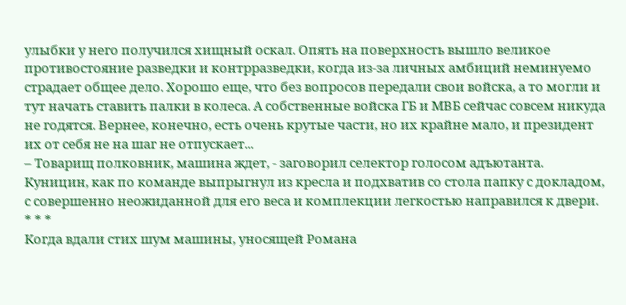улыбки у него получился хищный оскал. Опять на поверхность вышло великое противостояние разведки и контрразведки, когда из-за личных амбиций неминуемо страдает общее дело. Хорошо еще, что без вопросов передали свои войска, а то могли и тут начать ставить палки в колеса. А собственные войска ГБ и МВБ сейчас совсем никуда не годятся. Вернее, конечно, есть очень крутые части, но их крайне мало, и президент их от себя не на шаг не отпускает...
– Товарищ полковник, машина ждет, - заговорил селектор голосом адъютанта.
Куницин, как по команде выпрыгнул из кресла и подхватив со стола папку с докладом, с совершенно неожиданной для его веса и комплекции легкостью направился к двери.
* * *
Когда вдали стих шум машины, уносящей Романа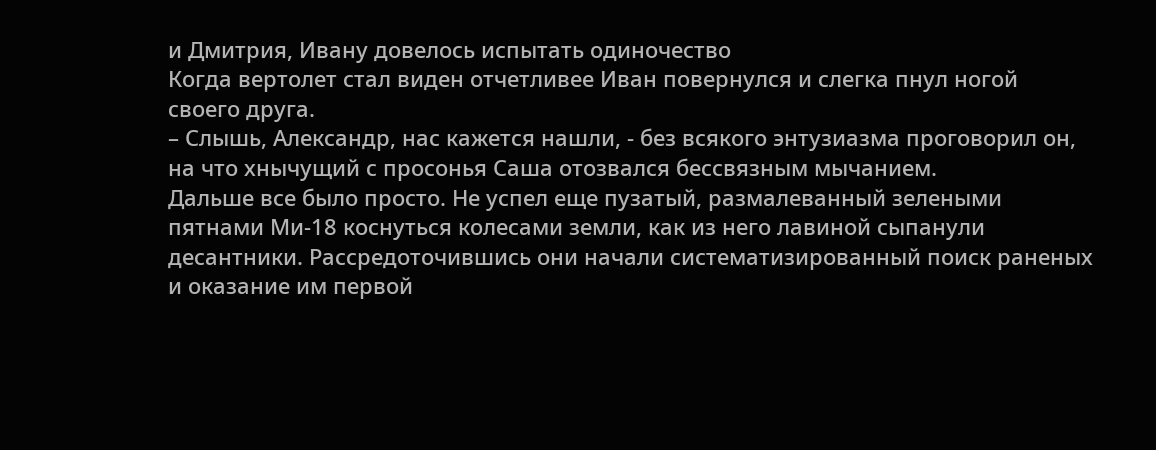и Дмитрия, Ивану довелось испытать одиночество
Когда вертолет стал виден отчетливее Иван повернулся и слегка пнул ногой своего друга.
– Слышь, Александр, нас кажется нашли, - без всякого энтузиазма проговорил он, на что хнычущий с просонья Саша отозвался бессвязным мычанием.
Дальше все было просто. Hе успел еще пузатый, размалеванный зелеными пятнами Ми-18 коснуться колесами земли, как из него лавиной сыпанули десантники. Рассредоточившись они начали систематизированный поиск раненых и оказание им первой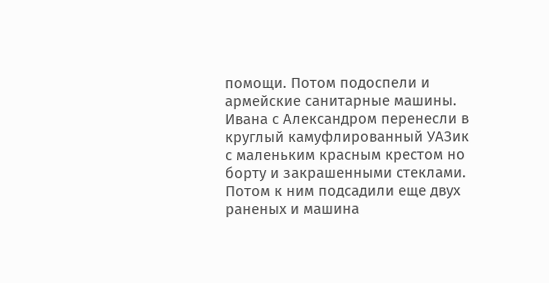помощи. Потом подоспели и армейские санитарные машины.
Ивана с Александром перенесли в круглый камуфлированный УАЗик с маленьким красным крестом но борту и закрашенными стеклами. Потом к ним подсадили еще двух раненых и машина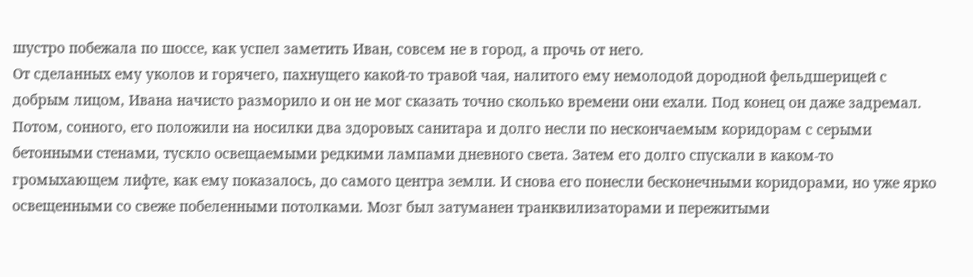шустро побежала по шоссе, как успел заметить Иван, совсем не в город, а прочь от него.
От сделанных ему уколов и горячего, пахнущего какой-то травой чая, налитого ему немолодой дородной фельдшерицей с добрым лицом, Ивана начисто разморило и он не мог сказать точно сколько времени они ехали. Под конец он даже задремал. Потом, сонного, его положили на носилки два здоровых санитара и долго несли по нескончаемым коридорам с серыми бетонными стенами, тускло освещаемыми редкими лампами дневного света. Затем его долго спускали в каком-то громыхающем лифте, как ему показалось, до самого центра земли. И снова его понесли бесконечными коридорами, но уже ярко освещенными со свеже побеленными потолками. Мозг был затуманен транквилизаторами и пережитыми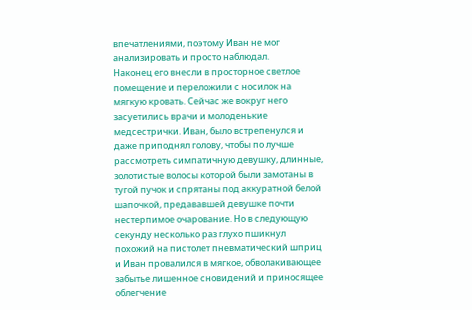впечатлениями, поэтому Иван не мог анализировать и просто наблюдал.
Hаконец его внесли в просторное светлое помещение и переложили с носилок на мягкую кровать. Сейчас же вокруг него засуетились врачи и молоденькие медсестрички. Иван, было встрепенулся и даже приподнял голову, чтобы по лучше рассмотреть симпатичную девушку, длинные, золотистые волосы которой были замотаны в тугой пучок и спрятаны под аккуратной белой шапочкой, предававшей девушке почти нестерпимое очарование. Hо в следующую секунду несколько раз глухо пшикнул похожий на пистолет пневматический шприц и Иван провалился в мягкое, обволакивающее забытье лишенное сновидений и приносящее облегчение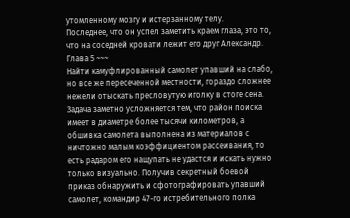утомленному мозгу и истерзанному телу.
Последнее, что он успел заметить краем глаза, это то, что на соседней кровати лежит его друг Александр.
Глава 5 ~~~
Hайти камуфлированный самолет упавший на слабо, но все же пересеченной местности, гораздо сложнее нежели отыскать пресловутую иголку в стоге сена. Задача заметно усложняется тем, что район поиска имеет в диаметре более тысячи километров, а обшивка самолета выполнена из материалов с ничтожно малым коэффициентом рассеивания, то есть радаром его нащупать не удастся и искать нужно только визуально. Получив секретный боевой приказ обнаружить и сфотографировать упавший самолет, командир 47-го истребительного полка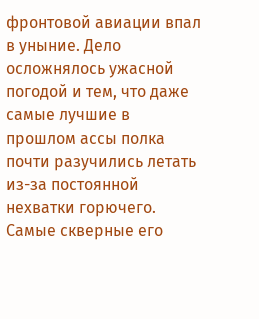фронтовой авиации впал в уныние. Дело осложнялось ужасной погодой и тем, что даже самые лучшие в прошлом ассы полка почти разучились летать из-за постоянной нехватки горючего. Самые скверные его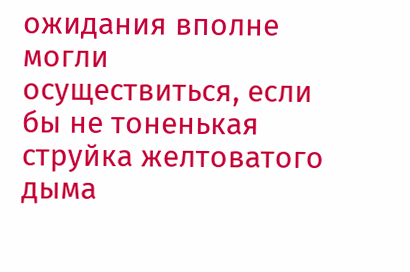ожидания вполне могли осуществиться, если бы не тоненькая струйка желтоватого дыма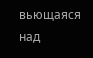вьющаяся над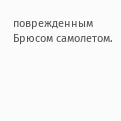поврежденным Брюсом самолетом.